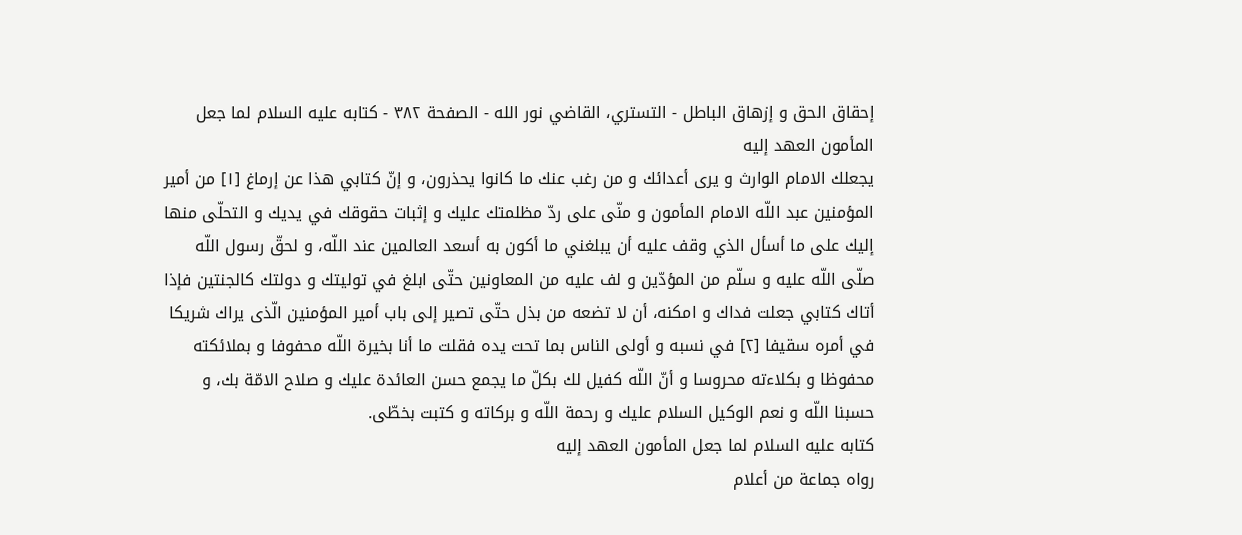إحقاق الحق و إزهاق الباطل - التستري، القاضي نور الله - الصفحة ٣٨٢ - كتابه عليه السلام لما جعل المأمون العهد إليه
يجعلك الامام الوارث و يرى أعدائك و من رغب عنك ما كانوا يحذرون، و إنّ كتابي هذا عن إرماغ [١] من أمير المؤمنين عبد اللّه الامام المأمون و منّى على ردّ مظلمتك عليك و إثبات حقوقك في يديك و التحلّى منها إليك على ما أسأل الذي وقف عليه أن يبلغني ما أكون به أسعد العالمين عند اللّه، و لحقّ رسول اللّه صلّى اللّه عليه و سلّم من المؤدّين و لف عليه من المعاونين حتّى ابلغ في توليتك و دولتك كالجنتين فإذا أتاك كتابي جعلت فداك و امكنه، أن لا تضعه من بذل حتّى تصير إلى باب أمير المؤمنين الّذى يراك شريكا في أمره سقيفا [٢] في نسبه و أولى الناس بما تحت يده فقلت ما أنا بخيرة اللّه محفوفا و بملائكته محفوظا و بكلاءته محروسا و أنّ اللّه كفيل لك بكلّ ما يجمع حسن العائدة عليك و صلاح الامّة بك، و حسبنا اللّه و نعم الوكيل السلام عليك و رحمة اللّه و بركاته و كتبت بخطّى.
كتابه عليه السلام لما جعل المأمون العهد إليه
رواه جماعة من أعلام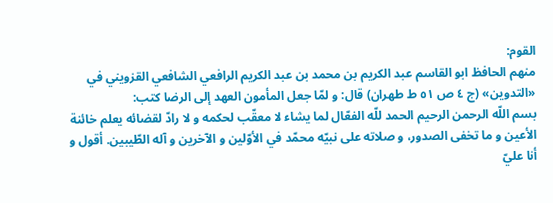القوم:
منهم الحافظ ابو القاسم عبد الكريم بن محمد بن عبد الكريم الرافعي الشافعي القزويني في «التدوين» (ج ٤ ص ٥١ ط طهران) قال: و لمّا جعل المأمون العهد إلى الرضا كتب:
بسم اللّه الرحمن الرحيم الحمد للّه الفعّال لما يشاء لا معقّب لحكمه و لا رادّ لقضائه يعلم خائنة الأعين و ما تخفى الصدور، و صلاته على نبيّه محمّد في الأوّلين و الآخرين و آله الطّيبين. أقول و أنا عليّ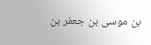بن موسى بن جعفر بن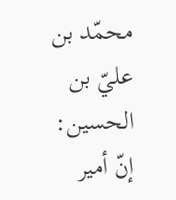محمّد بن عليّ بن الحسين: إنّ أمير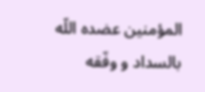المؤمنين عضده اللّه بالسداد و وفّقه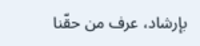بإرشاد، عرف من حقّنا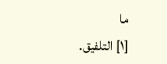ما
[١] التلفيق.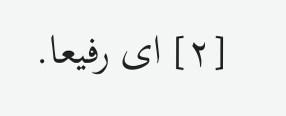[٢] اى رفيعا.